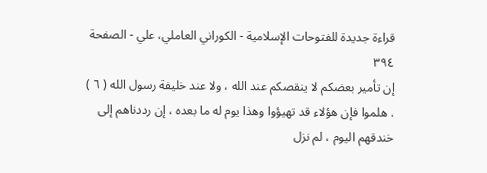قراءة جديدة للفتوحات الإسلامية - الكوراني العاملي، علي - الصفحة ٣٩٤
إن تأمير بعضكم لا ينقصكم عند الله ، ولا عند خليفة رسول الله ( ٦ ) . هلموا فإن هؤلاء قد تهيؤوا وهذا يوم له ما بعده ، إن رددناهم إلى خندقهم اليوم ، لم نزل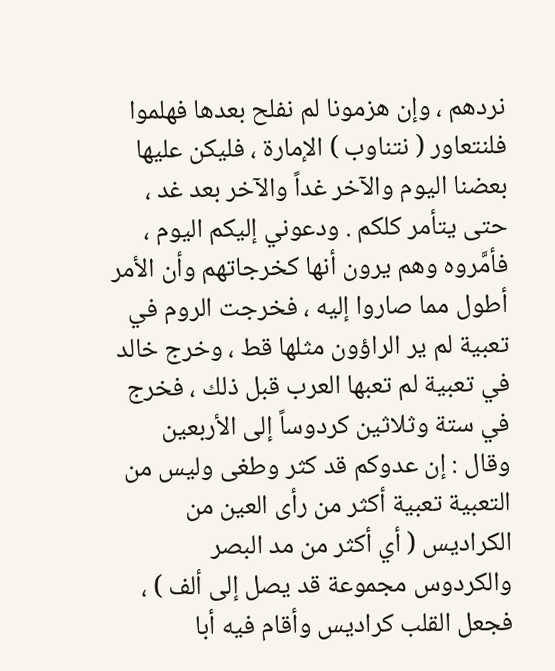نردهم ، وإن هزمونا لم نفلح بعدها فهلموا فلنتعاور ( نتناوب ) الإمارة ، فليكن عليها بعضنا اليوم والآخر غداً والآخر بعد غد ، حتى يتأمر كلكم . ودعوني إليكم اليوم ، فأمَّروه وهم يرون أنها كخرجاتهم وأن الأمر أطول مما صاروا إليه ، فخرجت الروم في تعبية لم ير الراؤون مثلها قط ، وخرج خالد في تعبية لم تعبها العرب قبل ذلك ، فخرج في ستة وثلاثين كردوساً إلى الأربعين وقال : إن عدوكم قد كثر وطغى وليس من التعبية تعبية أكثر من رأى العين من الكراديس ( أي أكثر من مد البصر والكردوس مجموعة قد يصل إلى ألف ) ، فجعل القلب كراديس وأقام فيه أبا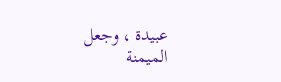عبيدة ، وجعل الميمنة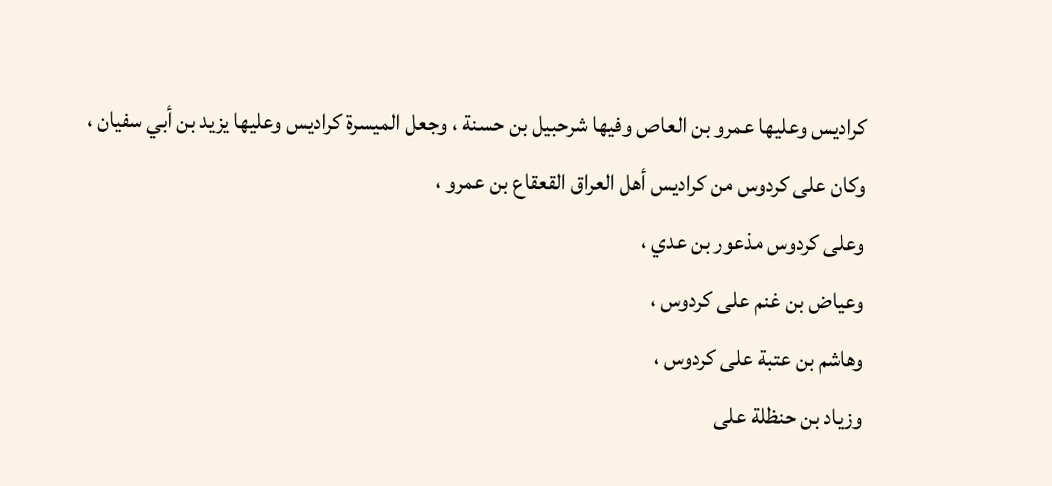كراديس وعليها عمرو بن العاص وفيها شرحبيل بن حسنة ، وجعل الميسرة كراديس وعليها يزيد بن أبي سفيان ،
وكان على كردوس من كراديس أهل العراق القعقاع بن عمرو ،
وعلى كردوس مذعور بن عدي ،
وعياض بن غنم على كردوس ،
وهاشم بن عتبة على كردوس ،
وزياد بن حنظلة على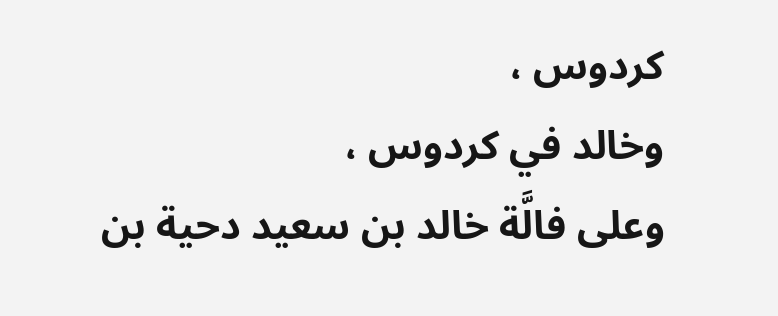كردوس ،
وخالد في كردوس ،
وعلى فالَّة خالد بن سعيد دحية بن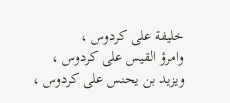خليفة على كردوس ،
وامرؤ القيس على كردوس ،
ويزيد بن يحنس على كردوس ،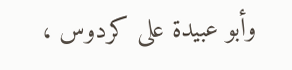وأبو عبيدة على كردوس ،